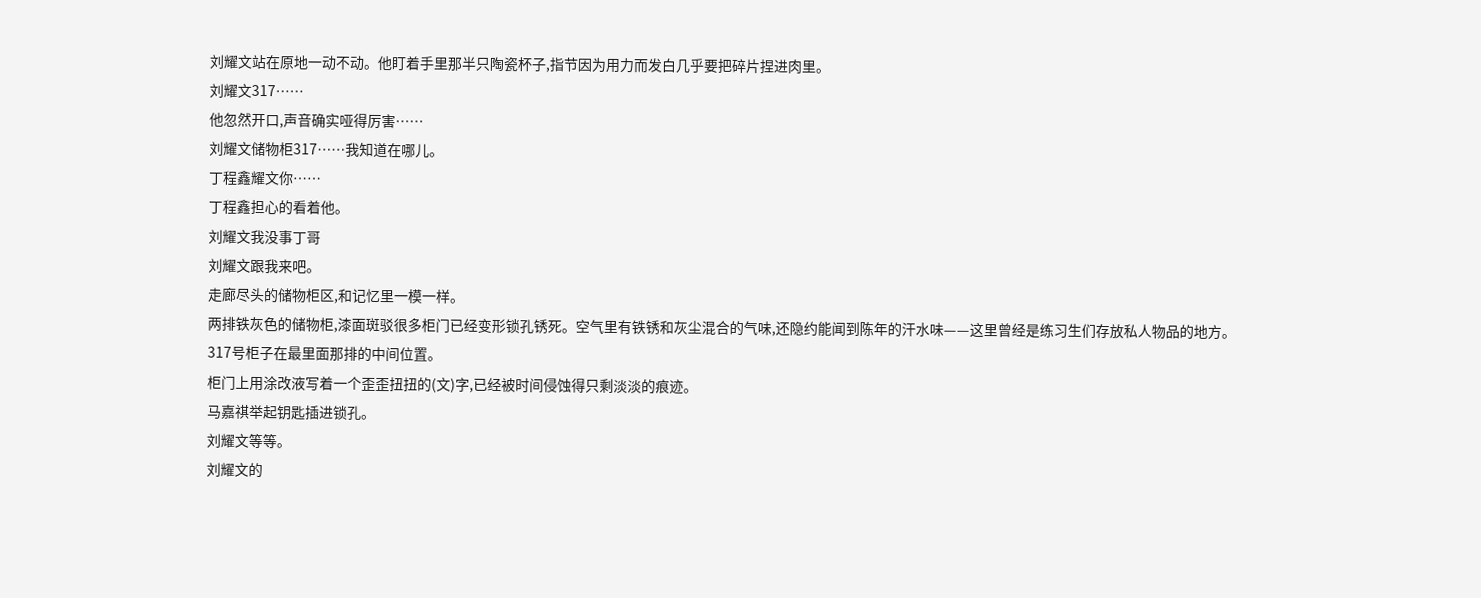刘耀文站在原地一动不动。他盯着手里那半只陶瓷杯子,指节因为用力而发白几乎要把碎片捏进肉里。
刘耀文317……
他忽然开口,声音确实哑得厉害……
刘耀文储物柜317……我知道在哪儿。
丁程鑫耀文你……
丁程鑫担心的看着他。
刘耀文我没事丁哥
刘耀文跟我来吧。
走廊尽头的储物柜区,和记忆里一模一样。
两排铁灰色的储物柜,漆面斑驳很多柜门已经变形锁孔锈死。空气里有铁锈和灰尘混合的气味,还隐约能闻到陈年的汗水味——这里曾经是练习生们存放私人物品的地方。
317号柜子在最里面那排的中间位置。
柜门上用涂改液写着一个歪歪扭扭的(文)字,已经被时间侵蚀得只剩淡淡的痕迹。
马嘉祺举起钥匙插进锁孔。
刘耀文等等。
刘耀文的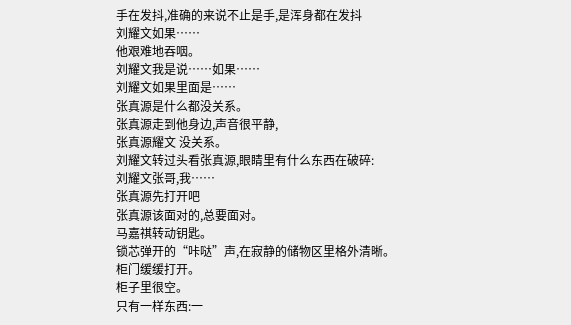手在发抖,准确的来说不止是手,是浑身都在发抖
刘耀文如果……
他艰难地吞咽。
刘耀文我是说……如果……
刘耀文如果里面是……
张真源是什么都没关系。
张真源走到他身边,声音很平静,
张真源耀文 没关系。
刘耀文转过头看张真源,眼睛里有什么东西在破碎:
刘耀文张哥,我……
张真源先打开吧
张真源该面对的,总要面对。
马嘉祺转动钥匙。
锁芯弹开的“咔哒”声,在寂静的储物区里格外清晰。
柜门缓缓打开。
柜子里很空。
只有一样东西:一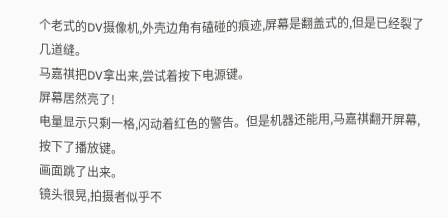个老式的DV摄像机,外壳边角有磕碰的痕迹,屏幕是翻盖式的,但是已经裂了几道缝。
马嘉祺把DV拿出来,尝试着按下电源键。
屏幕居然亮了!
电量显示只剩一格,闪动着红色的警告。但是机器还能用,马嘉祺翻开屏幕,按下了播放键。
画面跳了出来。
镜头很晃,拍摄者似乎不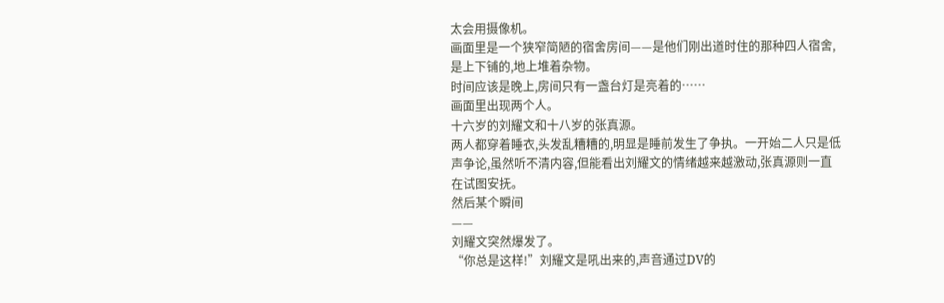太会用摄像机。
画面里是一个狭窄简陋的宿舍房间——是他们刚出道时住的那种四人宿舍,是上下铺的,地上堆着杂物。
时间应该是晚上,房间只有一盏台灯是亮着的……
画面里出现两个人。
十六岁的刘耀文和十八岁的张真源。
两人都穿着睡衣,头发乱糟糟的,明显是睡前发生了争执。一开始二人只是低声争论,虽然听不清内容,但能看出刘耀文的情绪越来越激动,张真源则一直在试图安抚。
然后某个瞬间
——
刘耀文突然爆发了。
“你总是这样!”刘耀文是吼出来的,声音通过DV的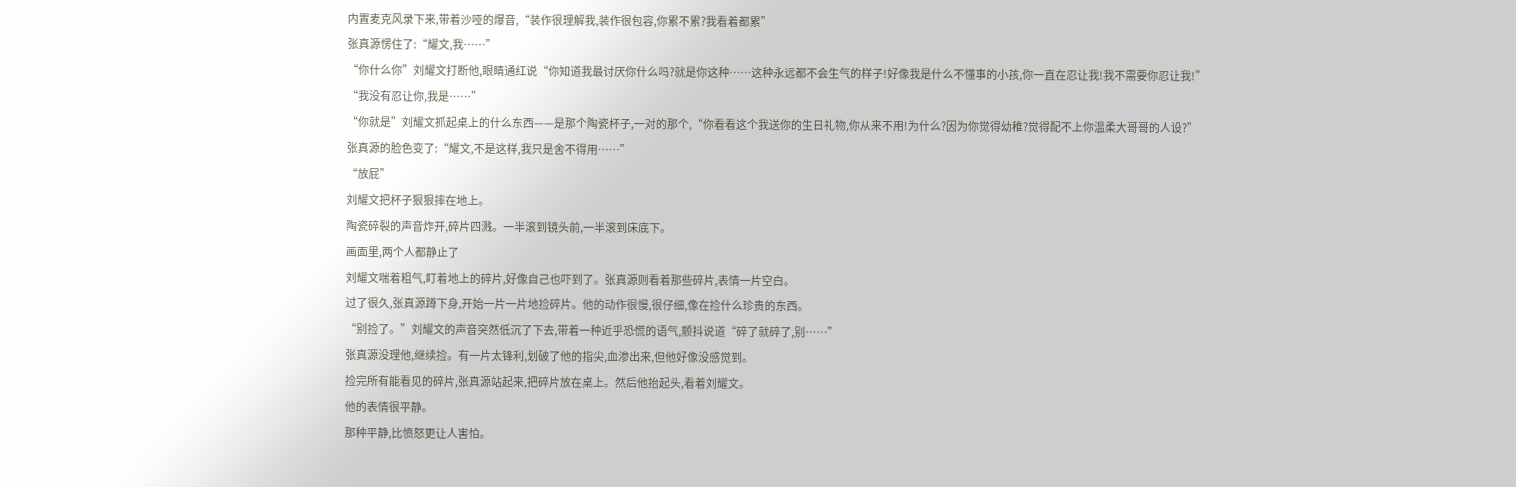内置麦克风录下来,带着沙哑的爆音,“装作很理解我,装作很包容,你累不累?我看着都累”
张真源愣住了:“耀文,我……”
“你什么你”刘耀文打断他,眼睛通红说“你知道我最讨厌你什么吗?就是你这种……这种永远都不会生气的样子!好像我是什么不懂事的小孩,你一直在忍让我!我不需要你忍让我!”
“我没有忍让你,我是……”
“你就是”刘耀文抓起桌上的什么东西——是那个陶瓷杯子,一对的那个,“你看看这个我送你的生日礼物,你从来不用!为什么?因为你觉得幼稚?觉得配不上你温柔大哥哥的人设?”
张真源的脸色变了:“耀文,不是这样,我只是舍不得用……”
“放屁”
刘耀文把杯子狠狠摔在地上。
陶瓷碎裂的声音炸开,碎片四溅。一半滚到镜头前,一半滚到床底下。
画面里,两个人都静止了
刘耀文喘着粗气,盯着地上的碎片,好像自己也吓到了。张真源则看着那些碎片,表情一片空白。
过了很久,张真源蹲下身,开始一片一片地捡碎片。他的动作很慢,很仔细,像在捡什么珍贵的东西。
“别捡了。”刘耀文的声音突然低沉了下去,带着一种近乎恐慌的语气,颤抖说道“碎了就碎了,别……”
张真源没理他,继续捡。有一片太锋利,划破了他的指尖,血渗出来,但他好像没感觉到。
捡完所有能看见的碎片,张真源站起来,把碎片放在桌上。然后他抬起头,看着刘耀文。
他的表情很平静。
那种平静,比愤怒更让人害怕。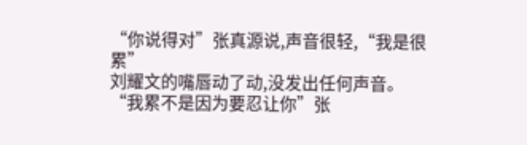“你说得对”张真源说,声音很轻,“我是很累”
刘耀文的嘴唇动了动,没发出任何声音。
“我累不是因为要忍让你”张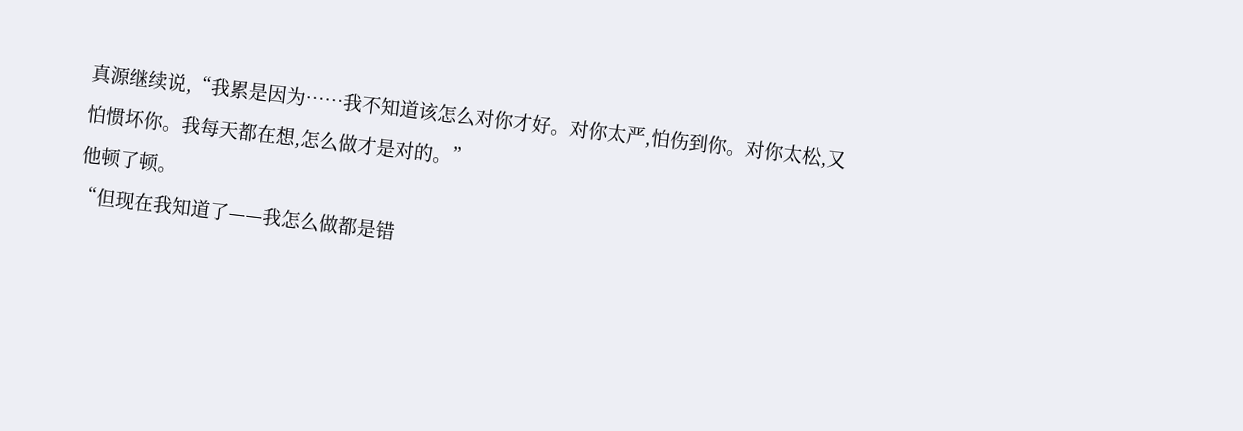真源继续说,“我累是因为……我不知道该怎么对你才好。对你太严,怕伤到你。对你太松,又怕惯坏你。我每天都在想,怎么做才是对的。”
他顿了顿。
“但现在我知道了——我怎么做都是错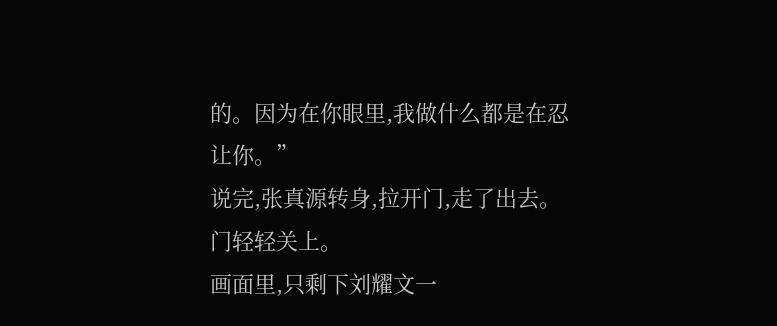的。因为在你眼里,我做什么都是在忍让你。”
说完,张真源转身,拉开门,走了出去。
门轻轻关上。
画面里,只剩下刘耀文一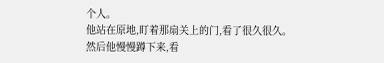个人。
他站在原地,盯着那扇关上的门,看了很久很久。
然后他慢慢蹲下来,看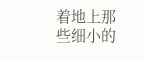着地上那些细小的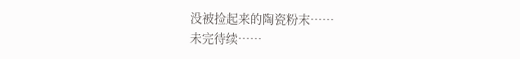没被捡起来的陶瓷粉末……
未完待续……